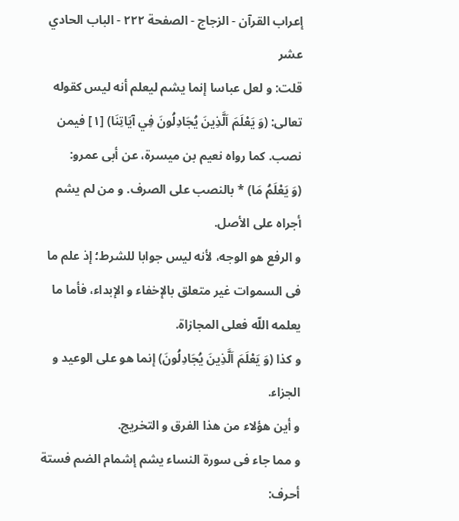إعراب القرآن - الزجاج - الصفحة ٢٢٢ - الباب الحادي عشر
قلت: و لعل عباسا إنما يشم ليعلم أنه ليس كقوله تعالى: (وَ يَعْلَمَ اَلَّذِينَ يُجَادِلُونَ فِي آيَاتِنَا) [١] فيمن نصب. كما رواه نعيم بن ميسرة، عن أبى عمرو:
(وَ يَعْلَمُ مَا) * بالنصب على الصرف. و من لم يشم أجراه على الأصل.
و الرفع هو الوجه، لأنه ليس جوابا للشرط؛ إذ علم ما فى السموات غير متعلق بالإخفاء و الإبداء، فأما ما يعلمه اللّه فعلى المجازاة.
و كذا (وَ يَعْلَمَ اَلَّذِينَ يُجَادِلُونَ) إنما هو على الوعيد و الجزاء.
و أين هؤلاء من هذا الفرق و التخريج.
و مما جاء فى سورة النساء يشم إشمام الضم فستة أحرف: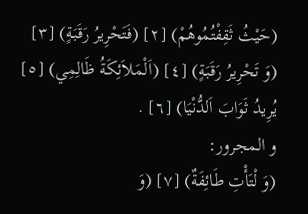(حَيْثُ ثَقِفْتُمُوهُمْ) [٢] (فَتَحْرِيرُ رَقَبَةٍ) [٣] (وَ تَحْرِيرُ رَقَبَةٍ) [٤] (اَلْمَلاَئِكَةُ ظَالِمِي) [٥] يُرِيدُ ثَوَابَ اَلدُّنْيَا) [٦] .
و المجرور:
(وَ لْتَأْتِ طَائِفَةٌ) [٧] (وَ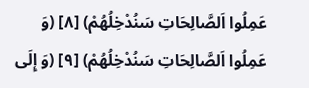عَمِلُوا اَلصَّالِحَاتِ سَنُدْخِلُهُمْ) [٨] (وَ عَمِلُوا اَلصَّالِحَاتِ سَنُدْخِلُهُمْ) [٩] (وَ إِلَى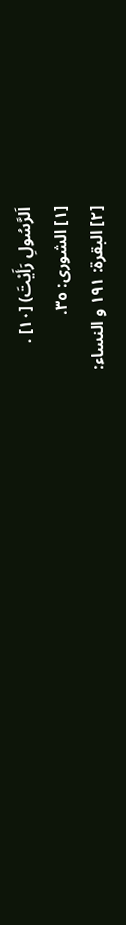اَلرَّسُولِ رَأَيْتَ) [١٠] .
[١] الشورى: ٣٥.
[٢] البقرة: ١٩١ و النساء: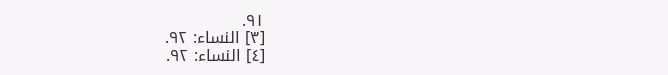٩١.
[٣] النساء: ٩٢.
[٤] النساء: ٩٢.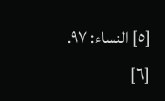[٥] النساء: ٩٧.
[٦]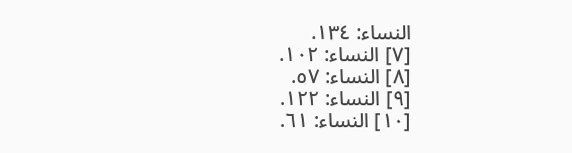النساء: ١٣٤.
[٧] النساء: ١٠٢.
[٨] النساء: ٥٧.
[٩] النساء: ١٢٢.
[١٠] النساء: ٦١.